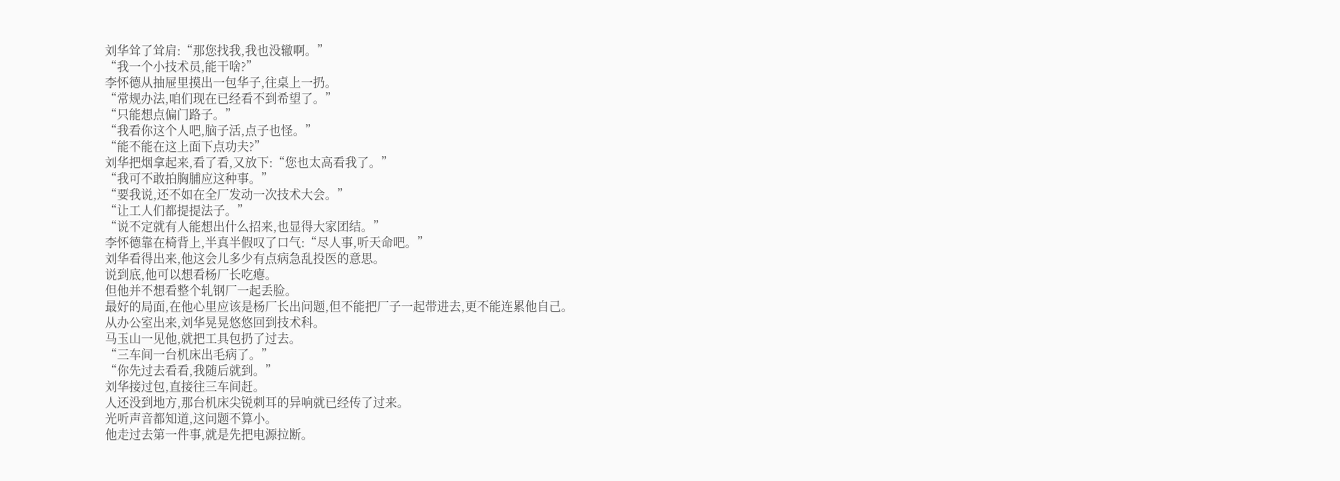刘华耸了耸肩:“那您找我,我也没辙啊。”
“我一个小技术员,能干啥?”
李怀德从抽屉里摸出一包华子,往桌上一扔。
“常规办法,咱们现在已经看不到希望了。”
“只能想点偏门路子。”
“我看你这个人吧,脑子活,点子也怪。”
“能不能在这上面下点功夫?”
刘华把烟拿起来,看了看,又放下:“您也太高看我了。”
“我可不敢拍胸脯应这种事。”
“要我说,还不如在全厂发动一次技术大会。”
“让工人们都提提法子。”
“说不定就有人能想出什么招来,也显得大家团结。”
李怀德靠在椅背上,半真半假叹了口气:“尽人事,听天命吧。”
刘华看得出来,他这会儿多少有点病急乱投医的意思。
说到底,他可以想看杨厂长吃瘪。
但他并不想看整个轧钢厂一起丢脸。
最好的局面,在他心里应该是杨厂长出问题,但不能把厂子一起带进去,更不能连累他自己。
从办公室出来,刘华晃晃悠悠回到技术科。
马玉山一见他,就把工具包扔了过去。
“三车间一台机床出毛病了。”
“你先过去看看,我随后就到。”
刘华接过包,直接往三车间赶。
人还没到地方,那台机床尖锐刺耳的异响就已经传了过来。
光听声音都知道,这问题不算小。
他走过去第一件事,就是先把电源拉断。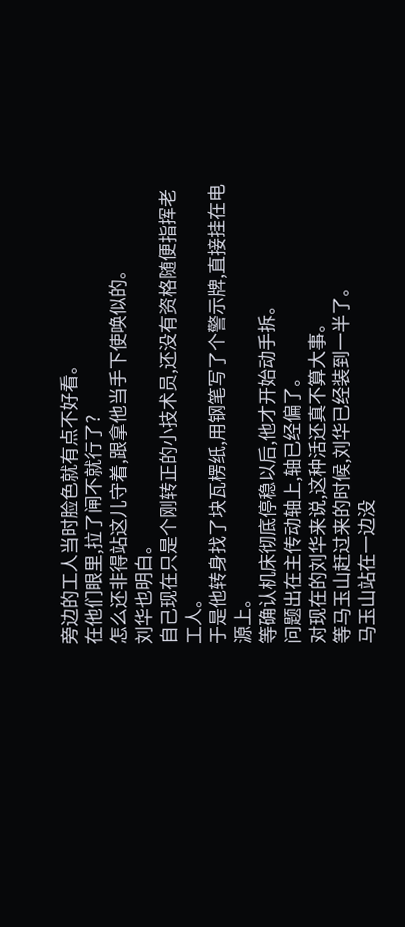旁边的工人当时脸色就有点不好看。
在他们眼里,拉了闸不就行了?
怎么还非得站这儿守着,跟拿他当手下使唤似的。
刘华也明白。
自己现在只是个刚转正的小技术员,还没有资格随便指挥老工人。
于是他转身找了块瓦楞纸,用钢笔写了个警示牌,直接挂在电源上。
等确认机床彻底停稳以后,他才开始动手拆。
问题出在主传动轴上,轴已经偏了。
对现在的刘华来说,这种活还真不算大事。
等马玉山赶过来的时候,刘华已经装到一半了。
马玉山站在一边没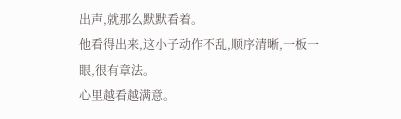出声,就那么默默看着。
他看得出来,这小子动作不乱,顺序清晰,一板一眼,很有章法。
心里越看越满意。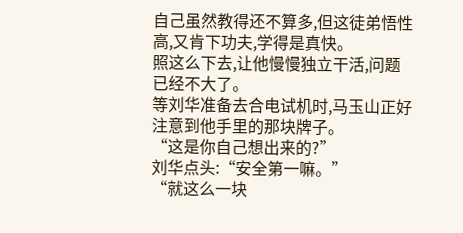自己虽然教得还不算多,但这徒弟悟性高,又肯下功夫,学得是真快。
照这么下去,让他慢慢独立干活,问题已经不大了。
等刘华准备去合电试机时,马玉山正好注意到他手里的那块牌子。
“这是你自己想出来的?”
刘华点头:“安全第一嘛。”
“就这么一块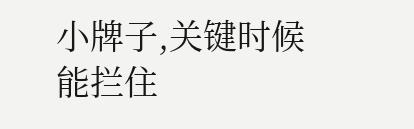小牌子,关键时候能拦住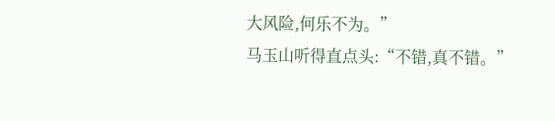大风险,何乐不为。”
马玉山听得直点头:“不错,真不错。”